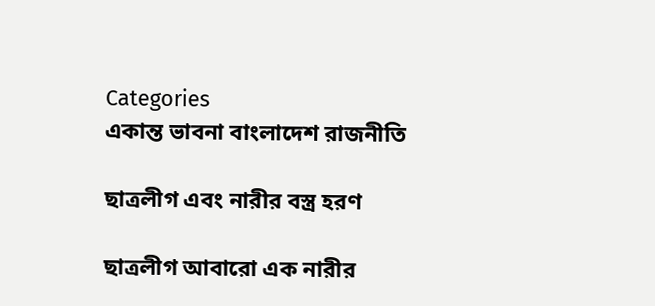Categories
একান্ত ভাবনা বাংলাদেশ রাজনীতি

ছাত্রলীগ এবং নারীর বস্ত্র হরণ

ছাত্রলীগ আবারো এক নারীর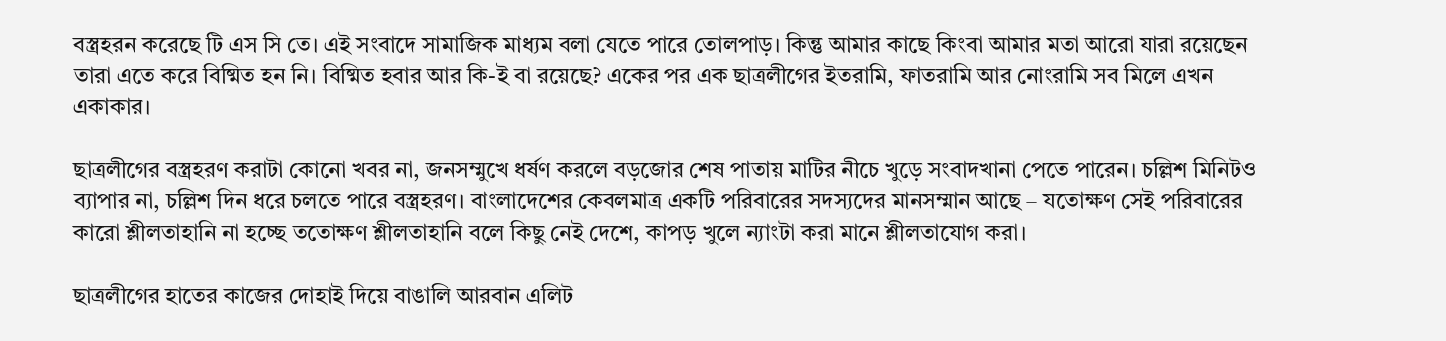বস্ত্রহরন করেছে টি এস সি তে। এই সংবাদে সামাজিক মাধ্যম বলা যেতে পারে তোলপাড়। কিন্তু আমার কাছে কিংবা আমার মতা আরো যারা রয়েছেন তারা এতে করে বিষ্মিত হন নি। বিষ্মিত হবার আর কি-ই বা রয়েছে? একের পর এক ছাত্রলীগের ইতরামি, ফাতরামি আর নোংরামি সব মিলে এখন একাকার।

ছাত্রলীগের বস্ত্রহরণ করাটা কোনো খবর না, জনসম্মুখে ধর্ষণ করলে বড়জোর শেষ পাতায় মাটির নীচে খুড়ে সংবাদখানা পেতে পারেন। চল্লিশ মিনিটও ব্যাপার না, চল্লিশ দিন ধরে চলতে পারে বস্ত্রহরণ। বাংলাদেশের কেবলমাত্র একটি পরিবারের সদস্যদের মানসম্মান আছে – যতোক্ষণ সেই পরিবারের কারো শ্লীলতাহানি না হচ্ছে ততোক্ষণ শ্লীলতাহানি বলে কিছু নেই দেশে, কাপড় খুলে ন্যাংটা করা মানে শ্লীলতাযোগ করা।

ছাত্রলীগের হাতের কাজের দোহাই দিয়ে বাঙালি আরবান এলিট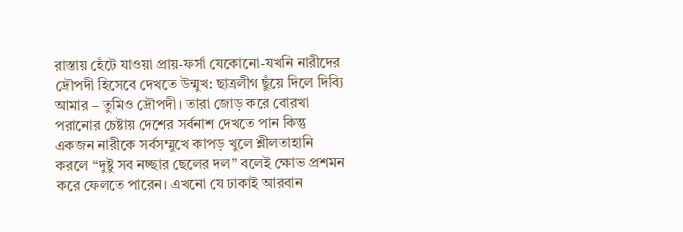রাস্তায় হেঁটে যাওয়া প্রায়-ফর্সা যেকোনো-যখনি নারীদের দ্রৌপদী হিসেবে দেখতে উন্মুখ: ছাত্রলীগ ছুঁয়ে দিলে দিব্যি আমার – তুমিও দ্রৌপদী। তারা জোড় করে বোরখা পরানোর চেষ্টায় দেশের সর্বনাশ দেখতে পান কিন্তু একজন নারীকে সর্বসম্মুখে কাপড় খুলে শ্লীলতাহানি করলে “দুষ্টু সব নচ্ছার ছেলের দল” বলেই ক্ষোভ প্রশমন করে ফেলতে পারেন। এখনো যে ঢাকাই আরবান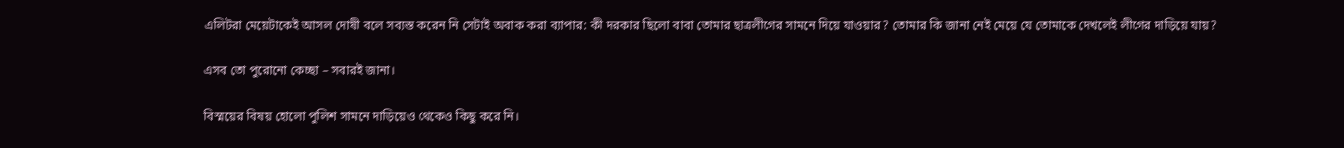এলিটরা মেয়েটাকেই আসল দোষী বলে সব্যস্ত করেন নি সেটাই অবাক করা ব্যাপার: কী দরকার ছিলো বাবা তোমার ছাত্রলীগের সামনে দিয়ে যাওয়ার? তোমার কি জানা নেই মেয়ে যে তোমাকে দেখলেই লীগের দাড়িয়ে যায়?

এসব তো পুরোনো কেচ্ছা – সবারই জানা।

বিস্ময়ের বিষয় হোলো পুলিশ সামনে দাড়িয়েও থেকেও কিছু করে নি।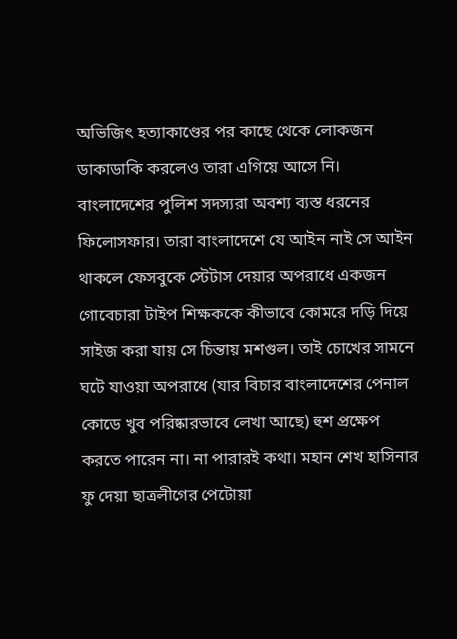অভিজিৎ হত্যাকাণ্ডের পর কাছে থেকে লোকজন ডাকাডাকি করলেও তারা এগিয়ে আসে নি। বাংলাদেশের পুলিশ সদস্যরা অবশ্য ব্যস্ত ধরনের ফিলোসফার। তারা বাংলাদেশে যে আইন নাই সে আইন থাকলে ফেসবুকে স্টেটাস দেয়ার অপরাধে একজন গোবেচারা টাইপ শিক্ষককে কীভাবে কোমরে দড়ি দিয়ে সাইজ করা যায় সে চিন্তায় মশগুল। তাই চোখের সামনে ঘটে যাওয়া অপরাধে (যার বিচার বাংলাদেশের পেনাল কোডে খুব পরিষ্কারভাবে লেখা আছে) হুশ প্রক্ষেপ করতে পারেন না। না পারারই কথা। মহান শেখ হাসিনার ফু দেয়া ছাত্রলীগের পেটোয়া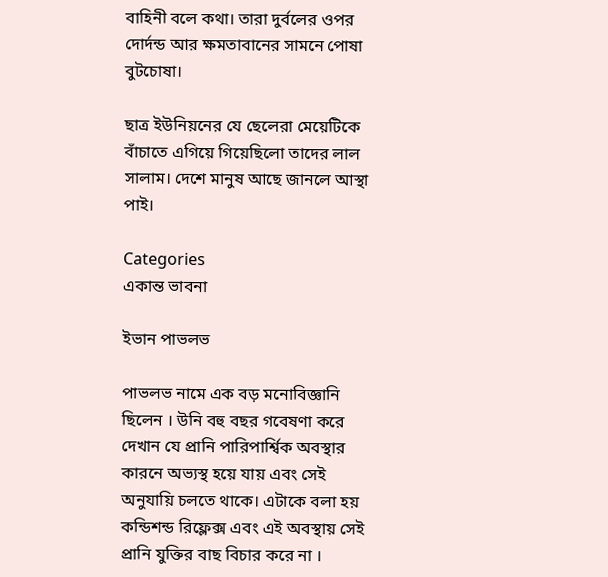বাহিনী বলে কথা। তারা দুর্বলের ওপর দোর্দন্ড আর ক্ষমতাবানের সামনে পোষা বুটচোষা।

ছাত্র ইউনিয়নের যে ছেলেরা মেয়েটিকে বাঁচাতে এগিয়ে গিয়েছিলো তাদের লাল সালাম। দেশে মানুষ আছে জানলে আস্থা পাই।

Categories
একান্ত ভাবনা

ইভান পাভলভ

পাভলভ নামে এক বড় মনোবিজ্ঞানি ছিলেন । উনি বহু বছর গবেষণা করে দেখান যে প্রানি পারিপার্শ্বিক অবস্থার কারনে অভ্যস্থ হয়ে যায় এবং সেই অনুযায়ি চলতে থাকে। এটাকে বলা হয় কন্ডিশন্ড রিফ্লেক্স এবং এই অবস্থায় সেই প্রানি যুক্তির বাছ বিচার করে না ।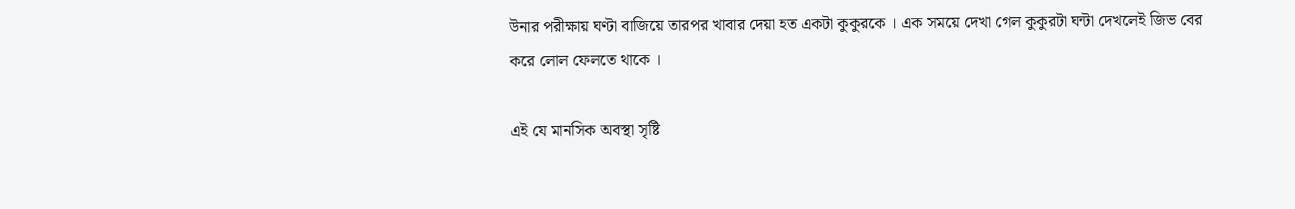উনার পরীক্ষায় ঘণ্টা বাজিয়ে তারপর খাবার দেয়া হত একটা কুকুরকে । এক সময়ে দেখা গেল কুকুরটা ঘন্টা দেখলেই জিভ বের করে লোল ফেলতে থাকে ।

এই যে মানসিক অবস্থা সৃষ্টি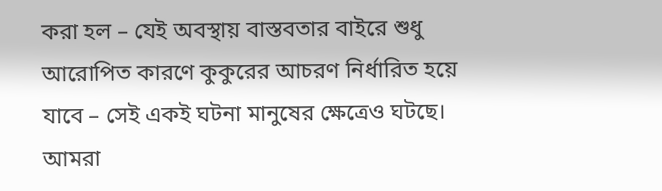করা হল – যেই অবস্থায় বাস্তবতার বাইরে শুধু আরোপিত কারণে কুকুরের আচরণ নির্ধারিত হয়ে যাবে – সেই একই ঘটনা মানুষের ক্ষেত্রেও ঘটছে। আমরা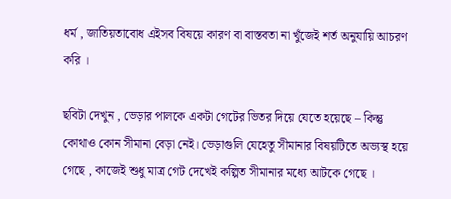ধর্ম , জাতিয়তাবোধ এইসব বিষয়ে কারণ বা বাস্তবতা না খুঁজেই শর্ত অনুযায়ি আচরণ করি ।

ছবিটা দেখুন , ভেড়ার পালকে একটা গেটের ভিতর দিয়ে যেতে হয়েছে – কিন্তু কোথাও কোন সীমানা বেড়া নেই। ভেড়াগুলি যেহেতু সীমানার বিষয়টিতে অভ্যস্থ হয়ে গেছে , কাজেই শুধু মাত্র গেট দেখেই কল্পিত সীমানার মধ্যে আটকে গেছে ।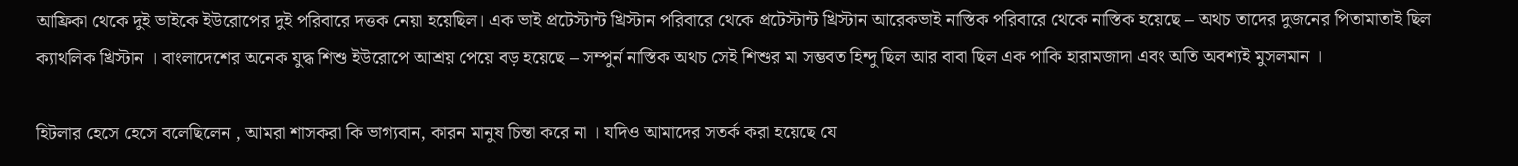আফ্রিকা থেকে দুই ভাইকে ইউরোপের দুই পরিবারে দত্তক নেয়া হয়েছিল। এক ভাই প্রটেস্টান্ট খ্রিস্টান পরিবারে থেকে প্রটেস্টান্ট খ্রিস্টান আরেকভাই নাস্তিক পরিবারে থেকে নাস্তিক হয়েছে – অথচ তাদের দুজনের পিতামাতাই ছিল ক্যাথলিক খ্রিস্টান । বাংলাদেশের অনেক যুদ্ধ শিশু ইউরোপে আশ্রয় পেয়ে বড় হয়েছে – সম্পুর্ন নাস্তিক অথচ সেই শিশুর মা সম্ভবত হিন্দু ছিল আর বাবা ছিল এক পাকি হারামজাদা এবং অতি অবশ্যই মুসলমান ।

হিটলার হেসে হেসে বলেছিলেন , আমরা শাসকরা কি ভাগ্যবান, কারন মানুষ চিন্তা করে না । যদিও আমাদের সতর্ক করা হয়েছে যে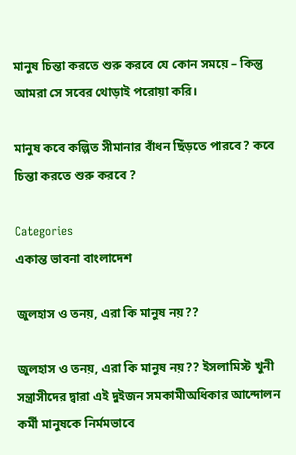মানুষ চিন্তা করতে শুরু করবে যে কোন সময়ে – কিন্তু আমরা সে সবের থোড়াই পরোয়া করি।

মানুষ কবে কল্পিত সীমানার বাঁধন ছিঁড়তে পারবে? কবে চিন্তা করতে শুরু করবে ?

Categories
একান্ত ভাবনা বাংলাদেশ

জুলহাস ও তনয়, এরা কি মানুষ নয়??

জুলহাস ও তনয়, এরা কি মানুষ নয়?? ইসলামিস্ট খুনী সন্ত্রাসীদের দ্বারা এই দুইজন সমকামীঅধিকার আন্দোলন কর্মী মানুষকে নির্মমভাবে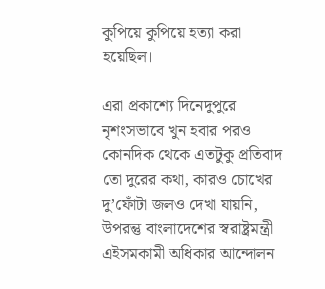কুপিয়ে কুপিয়ে হত্যা করা হয়েছিল।

এরা প্রকাশ্যে দিনেদুপুরে নৃশংসভাবে খুন হবার পরও কোনদিক থেকে এতটুকু প্রতিবাদ তো দুরের কথা, কারও চোখের দু’ফোঁটা জলও দেখা যায়নি, উপরন্তু বাংলাদেশের স্বরাষ্ট্রমন্ত্রী এইসমকামী অধিকার আন্দোলন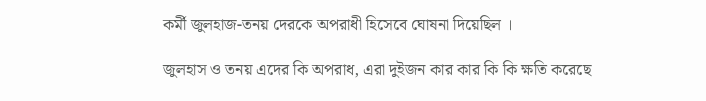কর্মী জুলহাজ-তনয় দেরকে অপরাধী হিসেবে ঘোষনা দিয়েছিল ।

জুলহাস ও তনয় এদের কি অপরাধ, এরা দুইজন কার কার কি কি ক্ষতি করেছে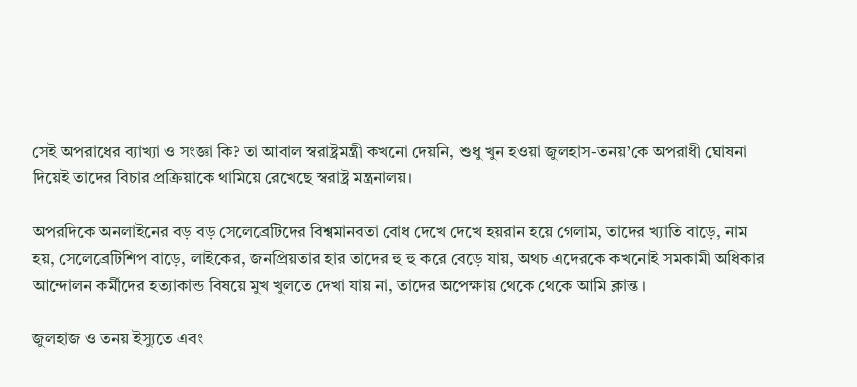সেই অপরাধের ব্যাখ্যা ও সংজ্ঞা কি? তা আবাল স্বরাষ্ট্রমন্ত্রী কখনো দেয়নি, শুধু খুন হওয়া জুলহাস-তনয়’কে অপরাধী ঘোষনা দিয়েই তাদের বিচার প্রক্রিয়াকে থামিয়ে রেখেছে স্বরাষ্ট্র মন্ত্রনালয়।

অপরদিকে অনলাইনের বড় বড় সেলেব্রেটিদের বিশ্বমানবতা বোধ দেখে দেখে হয়রান হয়ে গেলাম, তাদের খ্যাতি বাড়ে, নাম হয়, সেলেব্রেটিশিপ বাড়ে, লাইকের, জনপ্রিয়তার হার তাদের হু হু করে বেড়ে যায়, অথচ এদেরকে কখনোই সমকামী অধিকার আন্দোলন কর্মীদের হত্যাকান্ড বিষয়ে মুখ খুলতে দেখা যায় না, তাদের অপেক্ষায় থেকে থেকে আমি ক্লান্ত ।

জুলহাজ ও তনয় ইস্যুতে এবং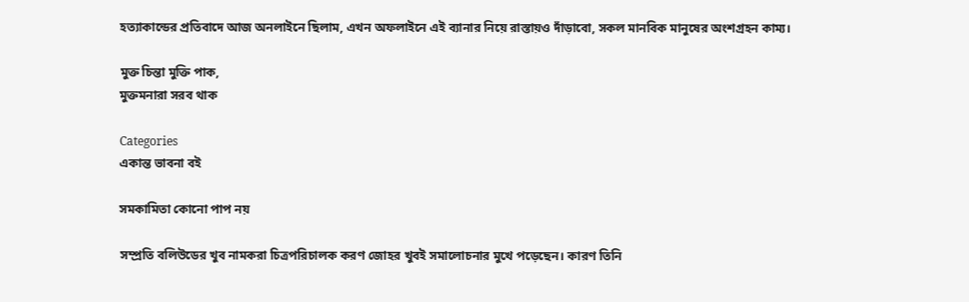হত্যাকান্ডের প্রতিবাদে আজ অনলাইনে ছিলাম, এখন অফলাইনে এই ব্যানার নিয়ে রাস্তায়ও দাঁড়াবো, সকল মানবিক মানুষের অংশগ্রহন কাম্য।

মুক্ত চিন্তা মুক্তি পাক,
মুক্তমনারা সরব থাক

Categories
একান্ত ভাবনা বই

সমকামিতা কোনো পাপ নয়

সম্প্রতি বলিউডের খুব নামকরা চিত্রপরিচালক করণ জোহর খুবই সমালোচনার মুখে পড়েছেন। কারণ তিনি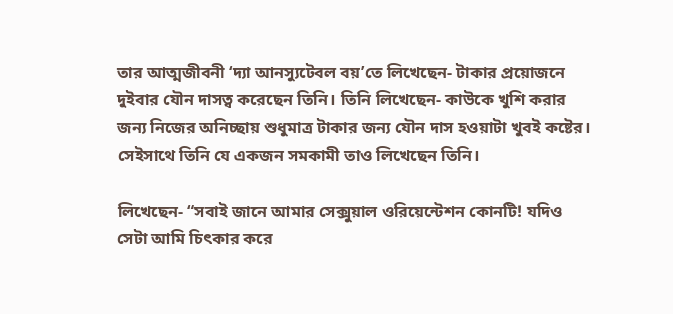তার আত্মজীবনী ‘দ্যা আনস্যুটেবল বয়’তে লিখেছেন- টাকার প্রয়োজনে দুইবার যৌন দাসত্ব করেছেন তিনি। তিনি লিখেছেন- কাউকে খুশি করার জন্য নিজের অনিচ্ছায় শুধুমাত্র টাকার জন্য যৌন দাস হওয়াটা খুবই কষ্টের। সেইসাথে তিনি যে একজন সমকামী তাও লিখেছেন তিনি।

লিখেছেন- “সবাই জানে আমার সেক্সুয়াল ওরিয়েন্টেশন কোনটি! যদিও সেটা আমি চিৎকার করে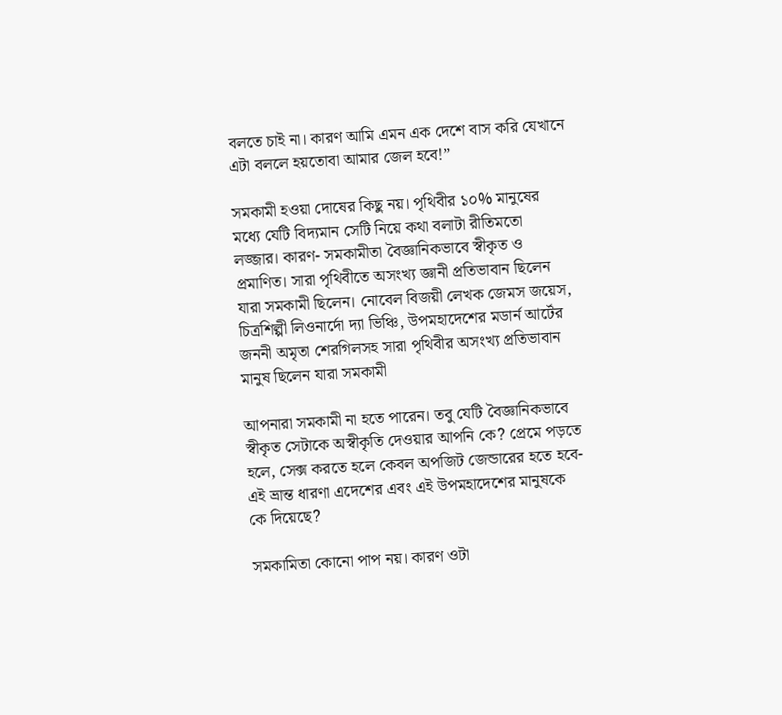বলতে চাই না। কারণ আমি এমন এক দেশে বাস করি যেখানে এটা বললে হয়তোবা আমার জেল হবে!”

সমকামী হওয়া দোষের কিছু নয়। পৃথিবীর ১০% মানুষের মধ্যে যেটি বিদ্যমান সেটি নিয়ে কথা বলাটা রীতিমতো লজ্জার। কারণ- সমকামীতা বৈজ্ঞানিকভাবে স্বীকৃত ও প্রমাণিত। সারা পৃথিবীতে অসংখ্য জ্ঞানী প্রতিভাবান ছিলেন যারা সমকামী ছিলেন। নোবেল বিজয়ী লেখক জেমস জয়েস, চিত্রশিল্পী লিওনার্দো দ্যা ভিঞ্চি, উপমহাদেশের মডার্ন আর্টের জননী অমৃতা শেরগিলসহ সারা পৃথিবীর অসংখ্য প্রতিভাবান মানুষ ছিলেন যারা সমকামী

আপনারা সমকামী না হতে পারেন। তবু যেটি বৈজ্ঞানিকভাবে স্বীকৃত সেটাকে অস্বীকৃতি দেওয়ার আপনি কে? প্রেমে পড়তে হলে, সেক্স করতে হলে কেবল অপজিট জেন্ডারের হতে হবে- এই ভ্রান্ত ধারণা এদেশের এবং এই উপমহাদেশের মানুষকে কে দিয়েছে?

সমকামিতা কোনো পাপ নয়। কারণ ওটা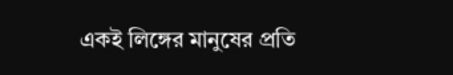একই লিঙ্গের মানুষের প্রতি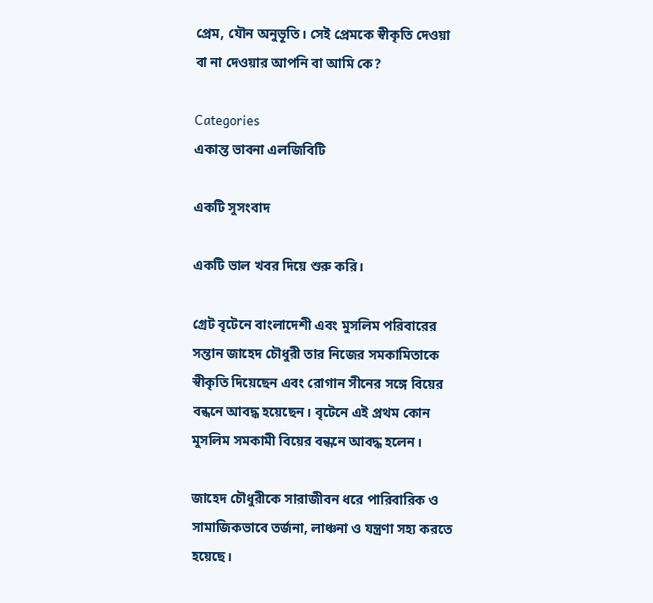প্রেম, যৌন অনুভূতি। সেই প্রেমকে স্বীকৃতি দেওয়া বা না দেওয়ার আপনি বা আমি কে?

Categories
একান্ত ভাবনা এলজিবিটি

একটি সুসংবাদ

একটি ভাল খবর দিয়ে শুরু করি।

গ্রেট বৃটেনে বাংলাদেশী এবং মুসলিম পরিবারের সন্তান জাহেদ চৌধুরী তার নিজের সমকামিতাকে স্বীকৃতি দিয়েছেন এবং রোগান সীনের সঙ্গে বিয়ের বন্ধনে আবদ্ধ হয়েছেন। বৃটেনে এই প্রথম কোন মুসলিম সমকামী বিয়ের বন্ধনে আবদ্ধ হলেন।

জাহেদ চৌধুরীকে সারাজীবন ধরে পারিবারিক ও সামাজিকভাবে তর্জনা, লাঞ্চনা ও যন্ত্রণা সহ্য করতে হয়েছে।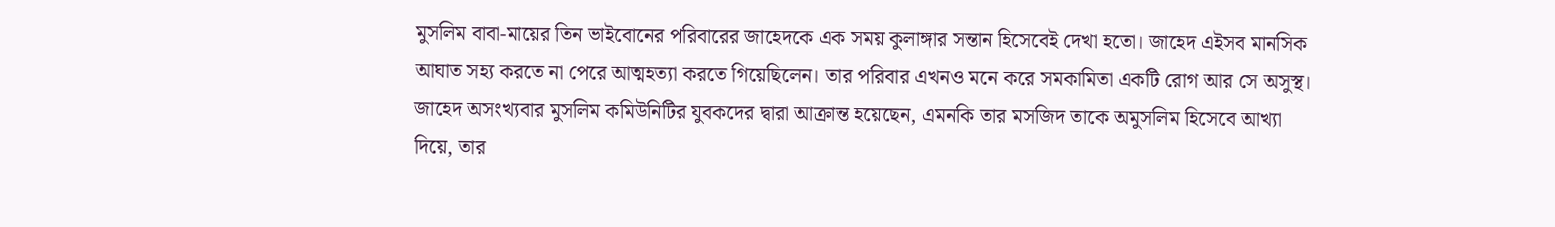মুসলিম বাবা-মায়ের তিন ভাইবোনের পরিবারের জাহেদকে এক সময় কুলাঙ্গার সন্তান হিসেবেই দেখা হতো। জাহেদ এইসব মানসিক আঘাত সহ্য করতে না পেরে আত্মহত্যা করতে গিয়েছিলেন। তার পরিবার এখনও মনে করে সমকামিতা একটি রোগ আর সে অসুস্থ। জাহেদ অসংখ্যবার মুসলিম কমিউনিটির যুবকদের দ্বারা আক্রান্ত হয়েছেন, এমনকি তার মসজিদ তাকে অমুসলিম হিসেবে আখ্যা দিয়ে, তার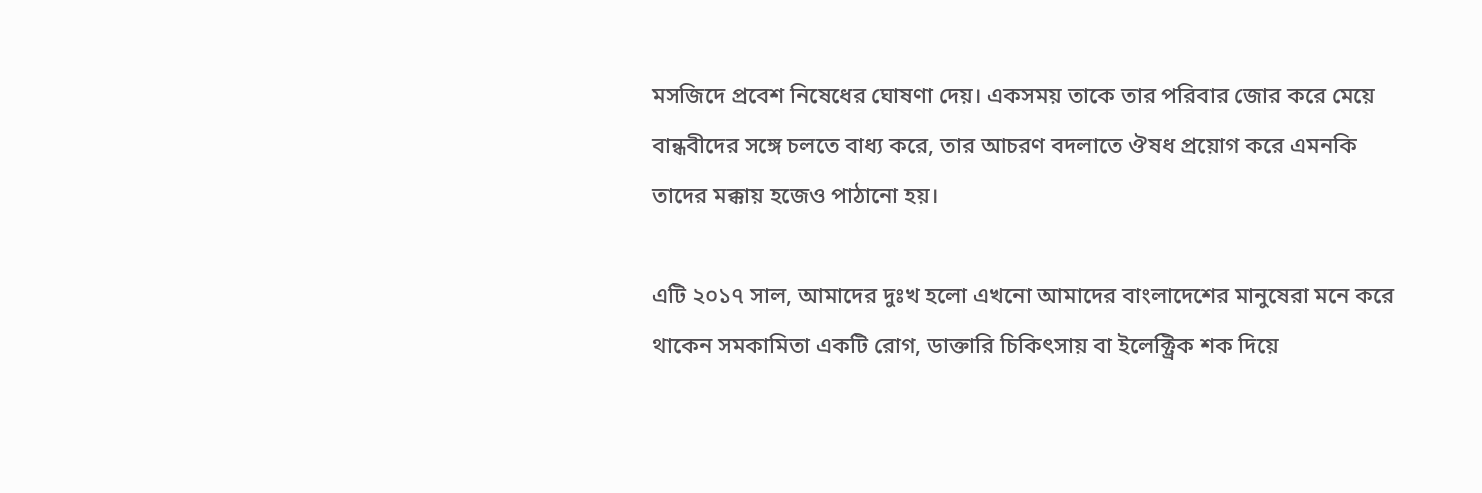মসজিদে প্রবেশ নিষেধের ঘোষণা দেয়। একসময় তাকে তার পরিবার জোর করে মেয়ে বান্ধবীদের সঙ্গে চলতে বাধ্য করে, তার আচরণ বদলাতে ঔষধ প্রয়োগ করে এমনকি তাদের মক্কায় হজেও পাঠানো হয়।

এটি ২০১৭ সাল, আমাদের দুঃখ হলো এখনো আমাদের বাংলাদেশের মানুষেরা মনে করে থাকেন সমকামিতা একটি রোগ, ডাক্তারি চিকিৎসায় বা ইলেক্ট্রিক শক দিয়ে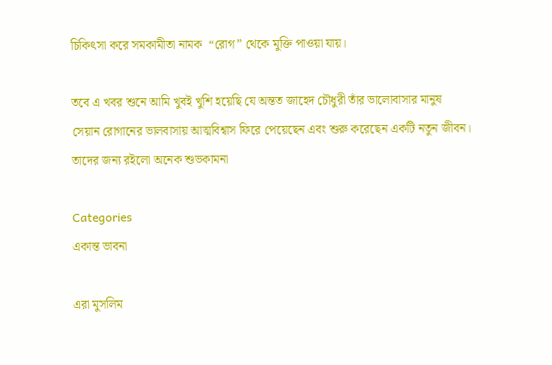চিকিৎসা করে সমকামীতা নামক  “রোগ” থেকে মুক্তি পাওয়া যায়।

তবে এ খবর শুনে আমি খুবই খুশি হয়েছি যে অন্তত জাহেদ চৌধুরী তাঁর ভালোবাসার মানুষ সেয়ান রোগানের ভালবাসায় আত্মবিশ্বাস ফিরে পেয়েছেন এবং শুরু করেছেন একটি নতুন জীবন। তাদের জন্য রইলো অনেক শুভকামনা

Categories
একান্ত ভাবনা

এরা মুসলিম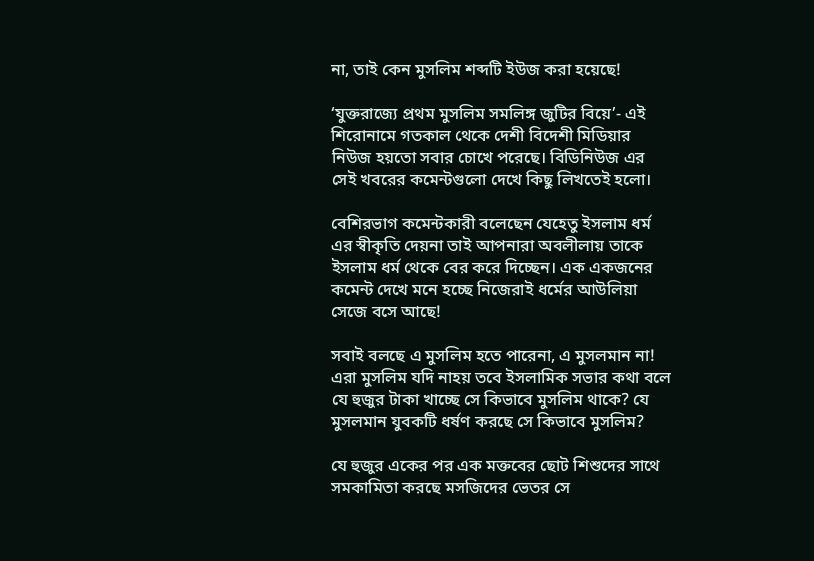না, তাই কেন মুসলিম শব্দটি ইউজ করা হয়েছে!

‘যুক্তরাজ্যে প্রথম মুসলিম সমলিঙ্গ জুটির বিয়ে’- এই শিরোনামে গতকাল থেকে দেশী বিদেশী মিডিয়ার নিউজ হয়তো সবার চোখে পরেছে। বিডিনিউজ এর সেই খবরের কমেন্টগুলো দেখে কিছু লিখতেই হলো।

বেশিরভাগ কমেন্টকারী বলেছেন যেহেতু ইসলাম ধর্ম এর স্বীকৃতি দেয়না তাই আপনারা অবলীলায় তাকে ইসলাম ধর্ম থেকে বের করে দিচ্ছেন। এক একজনের কমেন্ট দেখে মনে হচ্ছে নিজেরাই ধর্মের আউলিয়া সেজে বসে আছে!

সবাই বলছে এ মুসলিম হতে পারেনা, এ মুসলমান না! এরা মুসলিম যদি নাহয় তবে ইসলামিক সভার কথা বলে যে হুজুর টাকা খাচ্ছে সে কিভাবে মুসলিম থাকে? যে মুসলমান যুবকটি ধর্ষণ করছে সে কিভাবে মুসলিম?

যে হুজুর একের পর এক মক্তবের ছোট শিশুদের সাথে সমকামিতা করছে মসজিদের ভেতর সে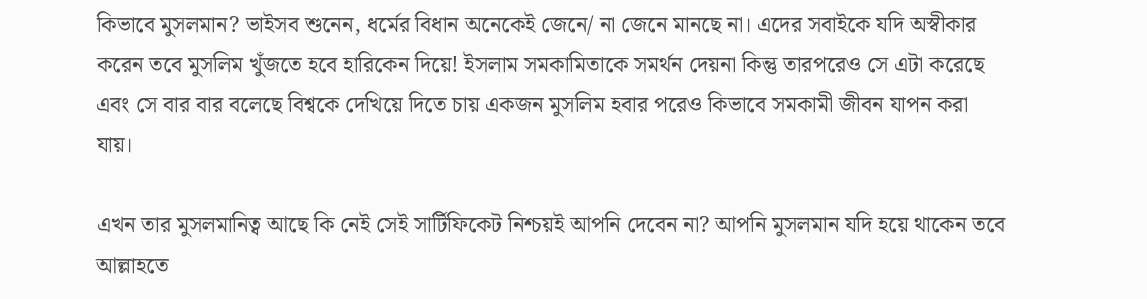কিভাবে মুসলমান? ভাইসব শুনেন, ধর্মের বিধান অনেকেই জেনে/ না জেনে মানছে না। এদের সবাইকে যদি অস্বীকার করেন তবে মুসলিম খুঁজতে হবে হারিকেন দিয়ে! ইসলাম সমকামিতাকে সমর্থন দেয়না কিন্তু তারপরেও সে এটা করেছে এবং সে বার বার বলেছে বিশ্বকে দেখিয়ে দিতে চায় একজন মুসলিম হবার পরেও কিভাবে সমকামী জীবন যাপন করা যায়।

এখন তার মুসলমানিত্ব আছে কি নেই সেই সার্টিফিকেট নিশ্চয়ই আপনি দেবেন না? আপনি মুসলমান যদি হয়ে থাকেন তবে আল্লাহতে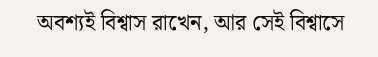অবশ্যই বিশ্বাস রাখেন, আর সেই বিশ্বাসে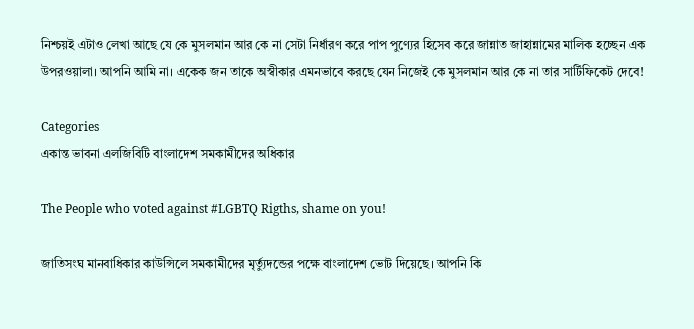নিশ্চয়ই এটাও লেখা আছে যে কে মুসলমান আর কে না সেটা নির্ধারণ করে পাপ পুণ্যের হিসেব করে জান্নাত জাহান্নামের মালিক হচ্ছেন এক উপরওয়ালা। আপনি আমি না। একেক জন তাকে অস্বীকার এমনভাবে করছে যেন নিজেই কে মুসলমান আর কে না তার সার্টিফিকেট দেবে!

Categories
একান্ত ভাবনা এলজিবিটি বাংলাদেশ সমকামীদের অধিকার

The People who voted against #LGBTQ Rigths, shame on you!

জাতিসংঘ মানবাধিকার কাউন্সিলে সমকামীদের মৃর্ত্যুদন্ডের পক্ষে বাংলাদেশ ভোট দিয়েছে। আপনি কি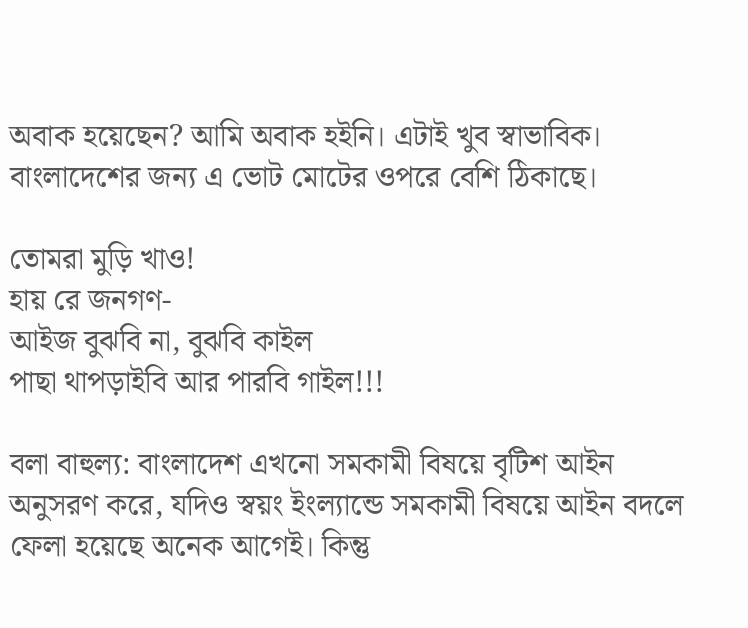অবাক হয়েছেন? আমি অবাক হইনি। এটাই খুব স্বাভাবিক। বাংলাদেশের জন্য এ ভোট মোটের ওপরে বেশি ঠিকাছে।

তোমরা মুড়ি খাও!
হায় রে জনগণ-
আইজ বুঝবি না, বুঝবি কাইল
পাছা থাপড়াইবি আর পারবি গাইল!!!

বলা বাহুল্য: বাংলাদেশ এখনো সমকামী বিষয়ে বৃটিশ আইন অনুসরণ করে, যদিও স্বয়ং ইংল্যান্ডে সমকামী বিষয়ে আইন বদলে ফেলা হয়েছে অনেক আগেই। কিন্তু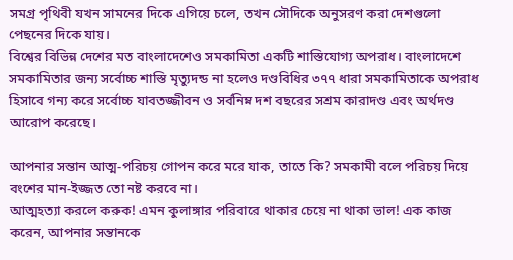সমগ্র পৃথিবী যখন সামনের দিকে এগিয়ে চলে, তখন সৌদিকে অনুসরণ করা দেশগুলো পেছনের দিকে যায়।
বিশ্বের বিভিন্ন দেশের মত বাংলাদেশেও সমকামিতা একটি শাস্তিযোগ্য অপরাধ। বাংলাদেশে সমকামিতার জন্য সর্বোচ্চ শাস্তি মৃত্যুদন্ড না হলেও দণ্ডবিধির ৩৭৭ ধারা সমকামিতাকে অপরাধ হিসাবে গন্য করে সর্বোচ্চ যাবতজ্জীবন ও সর্বনিম্ন দশ বছরের সশ্রম কারাদণ্ড এবং অর্থদণ্ড আরোপ করেছে।

আপনার সন্তান আত্ম-পরিচয় গোপন করে মরে যাক, তাতে কি? সমকামী বলে পরিচয় দিয়ে বংশের মান-ইজ্জত তো নষ্ট করবে না।
আত্মহত্যা করলে করুক! এমন কুলাঙ্গার পরিবারে থাকার চেয়ে না থাকা ভাল! এক কাজ করেন, আপনার সন্তানকে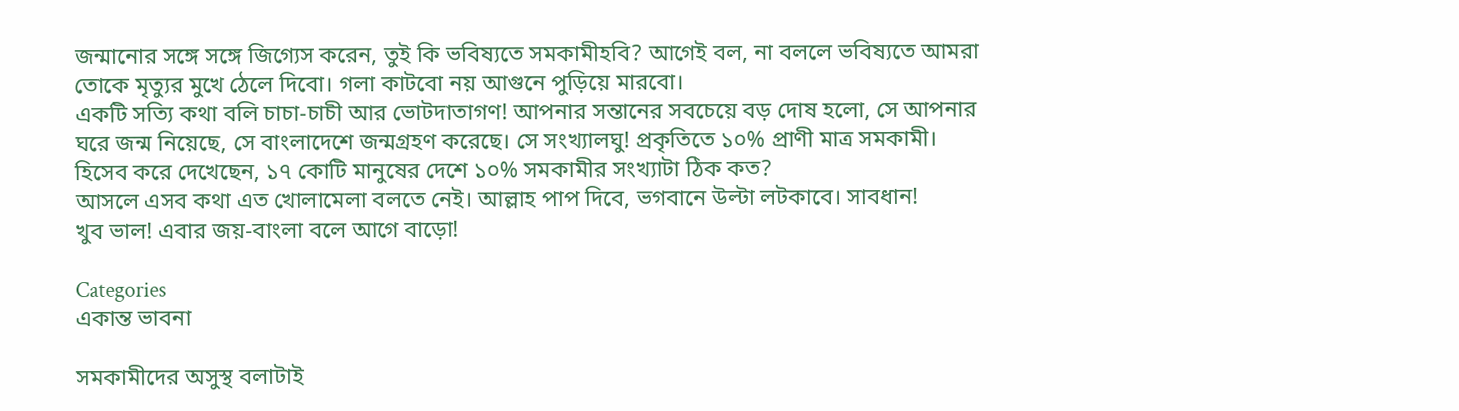জন্মানোর সঙ্গে সঙ্গে জিগ্যেস করেন, তুই কি ভবিষ্যতে সমকামীহবি? আগেই বল, না বললে ভবিষ্যতে আমরা তোকে মৃত্যুর মুখে ঠেলে দিবো। গলা কাটবো নয় আগুনে পুড়িয়ে মারবো।
একটি সত্যি কথা বলি চাচা-চাচী আর ভোটদাতাগণ! আপনার সন্তানের সবচেয়ে বড় দোষ হলো, সে আপনার ঘরে জন্ম নিয়েছে, সে বাংলাদেশে জন্মগ্রহণ করেছে। সে সংখ্যালঘু! প্রকৃতিতে ১০% প্রাণী মাত্র সমকামী। হিসেব করে দেখেছেন, ১৭ কোটি মানুষের দেশে ১০% সমকামীর সংখ্যাটা ঠিক কত?
আসলে এসব কথা এত খোলামেলা বলতে নেই। আল্লাহ পাপ দিবে, ভগবানে উল্টা লটকাবে। সাবধান!
খুব ভাল! এবার জয়-বাংলা বলে আগে বাড়ো!

Categories
একান্ত ভাবনা

সমকামীদের অসুস্থ বলাটাই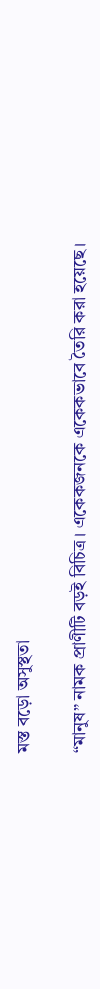মস্ত বড়ো অসুস্থতা

“মানুষ” নামক প্রাণীটি বড়ই বিচিত্র। একেকজনকে একেকভাবে তৈরি করা হয়েছে।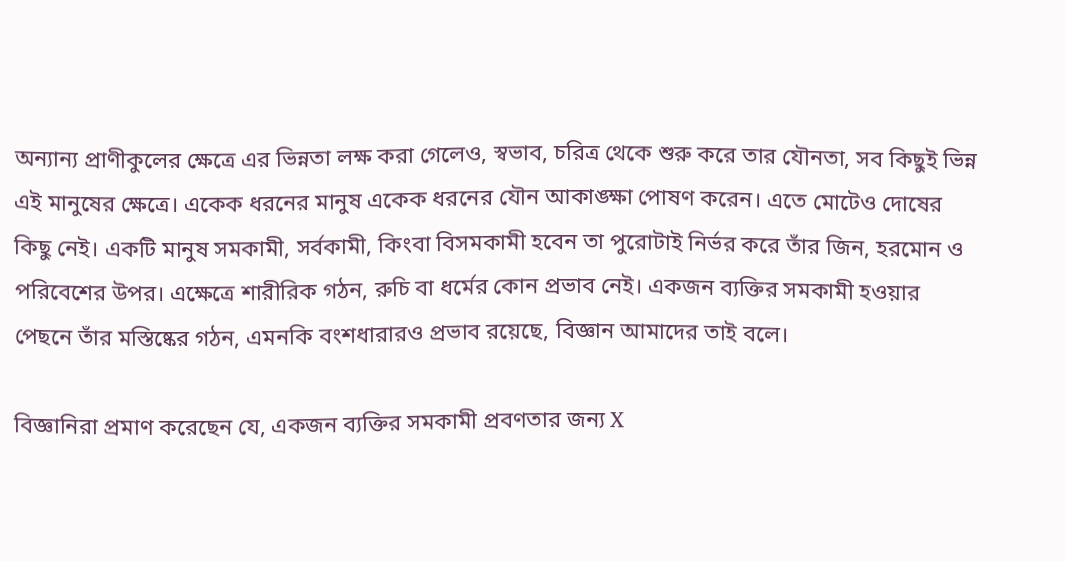অন্যান্য প্রাণীকুলের ক্ষেত্রে এর ভিন্নতা লক্ষ করা গেলেও, স্বভাব, চরিত্র থেকে শুরু করে তার যৌনতা, সব কিছুই ভিন্ন এই মানুষের ক্ষেত্রে। একেক ধরনের মানুষ একেক ধরনের যৌন আকাঙ্ক্ষা পোষণ করেন। এতে মোটেও দোষের কিছু নেই। একটি মানুষ সমকামী, সর্বকামী, কিংবা বিসমকামী হবেন তা পুরোটাই নির্ভর করে তাঁর জিন, হরমোন ও পরিবেশের উপর। এক্ষেত্রে শারীরিক গঠন, রুচি বা ধর্মের কোন প্রভাব নেই। একজন ব্যক্তির সমকামী হওয়ার পেছনে তাঁর মস্তিষ্কের গঠন, এমনকি বংশধারারও প্রভাব রয়েছে, বিজ্ঞান আমাদের তাই বলে।

বিজ্ঞানিরা প্রমাণ করেছেন যে, একজন ব্যক্তির সমকামী প্রবণতার জন্য X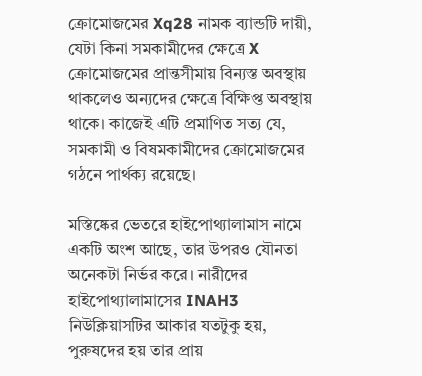ক্রোমোজমের Xq28 নামক ব্যান্ডটি দায়ী, যেটা কিনা সমকামীদের ক্ষেত্রে X ক্রোমোজমের প্রান্তসীমায় বিন্যস্ত অবস্থায় থাকলেও অন্যদের ক্ষেত্রে বিক্ষিপ্ত অবস্থায় থাকে। কাজেই এটি প্রমাণিত সত্য যে, সমকামী ও বিষমকামীদের ক্রোমোজমের গঠনে পার্থক্য রয়েছে।

মস্তিষ্কের ভেতরে হাইপোথ্যালামাস নামে একটি অংশ আছে, তার উপরও যৌনতা অনেকটা নির্ভর করে। নারীদের হাইপোথ্যালামাসের INAH3 নিউক্লিয়াসটির আকার যতটুকু হয়, পুরুষদের হয় তার প্রায়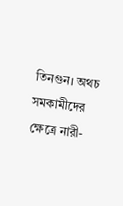তিনগুন। অথচ সমকামীদের ক্ষেত্রে নারী-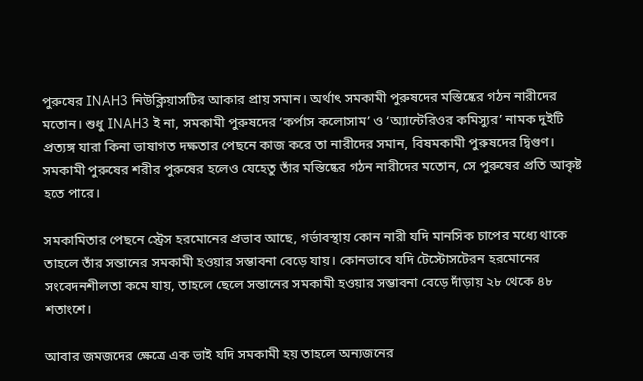পুরুষের INAH3 নিউক্লিয়াসটির আকার প্রায় সমান। অর্থাৎ সমকামী পুরুষদের মস্তিষ্কের গঠন নারীদের মতোন। শুধু INAH3 ই না, সমকামী পুরুষদের ‘কর্পাস কলোসাম’ ও ‘অ্যান্টেরিওর কমিস্যুর’ নামক দুইটি প্রত্যঙ্গ যারা কিনা ভাষাগত দক্ষতার পেছনে কাজ করে তা নারীদের সমান, বিষমকামী পুরুষদের দ্বিগুণ। সমকামী পুরুষের শরীর পুরুষের হলেও যেহেতু তাঁর মস্তিষ্কের গঠন নারীদের মতোন, সে পুরুষের প্রতি আকৃষ্ট হতে পারে।

সমকামিতার পেছনে স্ট্রেস হরমোনের প্রভাব আছে, গর্ভাবস্থায় কোন নারী যদি মানসিক চাপের মধ্যে থাকে তাহলে তাঁর সন্তানের সমকামী হওয়ার সম্ভাবনা বেড়ে যায়। কোনভাবে যদি টেস্টোসটেরন হরমোনের সংবেদনশীলতা কমে যায়, তাহলে ছেলে সন্তানের সমকামী হওয়ার সম্ভাবনা বেড়ে দাঁড়ায় ২৮ থেকে ৪৮ শতাংশে।

আবার জমজদের ক্ষেত্রে এক ভাই যদি সমকামী হয় তাহলে অন্যজনের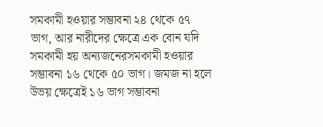সমকামী হওয়ার সম্ভাবনা ২৪ থেকে ৫৭ ভাগ, আর নারীদের ক্ষেত্রে এক বোন যদি সমকামী হয় অন্যজনেরসমকামী হওয়ার সম্ভাবনা ১৬ থেকে ৫০ ভাগ। জমজ না হলে উভয় ক্ষেত্রেই ১৬ ভাগ সম্ভাবনা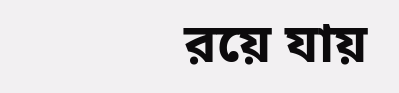রয়ে যায়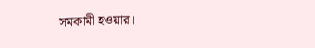সমকামী হওয়ার।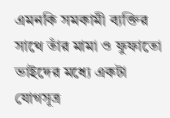এমনকি সমকামী ব্যক্তির সাথে তাঁর মামা ও ফুফাতো ভাইদের মধ্যে একটা যোগসূত্র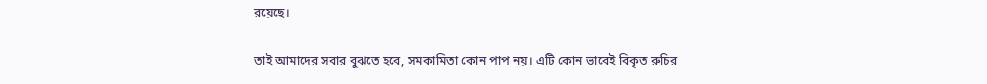রয়েছে।

তাই আমাদের সবার বুঝতে হবে, সমকামিতা কোন পাপ নয়। এটি কোন ভাবেই বিকৃত রুচির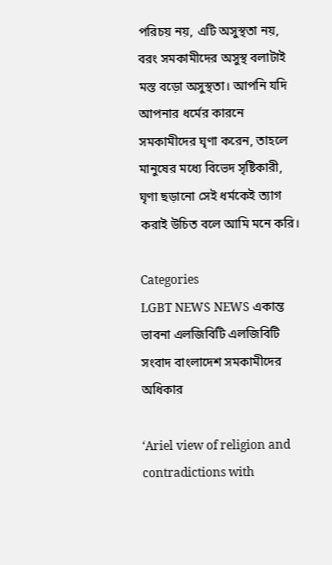পরিচয় নয়, এটি অসুস্থতা নয়, বরং সমকামীদের অসুস্থ বলাটাই মস্ত বড়ো অসুস্থতা। আপনি যদি আপনার ধর্মের কারনে সমকামীদের ঘৃণা করেন, তাহলে মানুষের মধ্যে বিভেদ সৃষ্টিকারী, ঘৃণা ছড়ানো সেই ধর্মকেই ত্যাগ করাই উচিত বলে আমি মনে করি।

Categories
LGBT NEWS NEWS একান্ত ভাবনা এলজিবিটি এলজিবিটি সংবাদ বাংলাদেশ সমকামীদের অধিকার

‘Ariel view of religion and contradictions with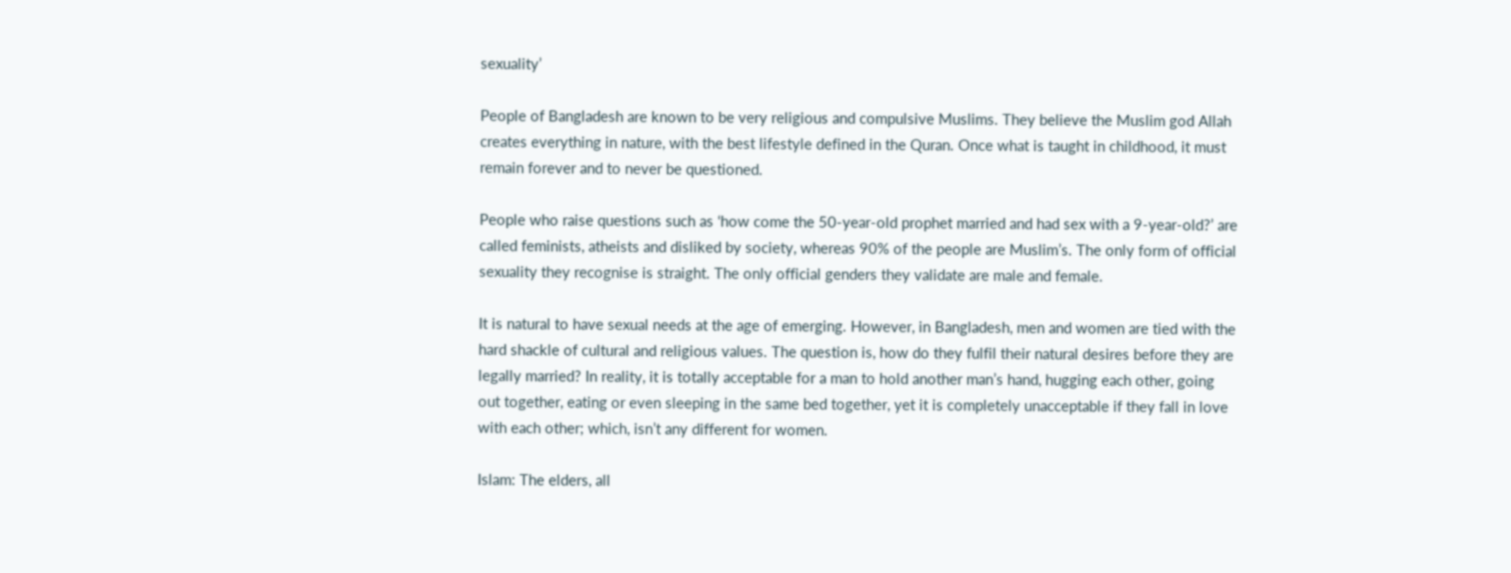sexuality’

People of Bangladesh are known to be very religious and compulsive Muslims. They believe the Muslim god Allah creates everything in nature, with the best lifestyle defined in the Quran. Once what is taught in childhood, it must remain forever and to never be questioned.

People who raise questions such as ‘how come the 50-year-old prophet married and had sex with a 9-year-old?’ are called feminists, atheists and disliked by society, whereas 90% of the people are Muslim’s. The only form of official sexuality they recognise is straight. The only official genders they validate are male and female.

It is natural to have sexual needs at the age of emerging. However, in Bangladesh, men and women are tied with the hard shackle of cultural and religious values. The question is, how do they fulfil their natural desires before they are legally married? In reality, it is totally acceptable for a man to hold another man’s hand, hugging each other, going out together, eating or even sleeping in the same bed together, yet it is completely unacceptable if they fall in love with each other; which, isn’t any different for women.

Islam: The elders, all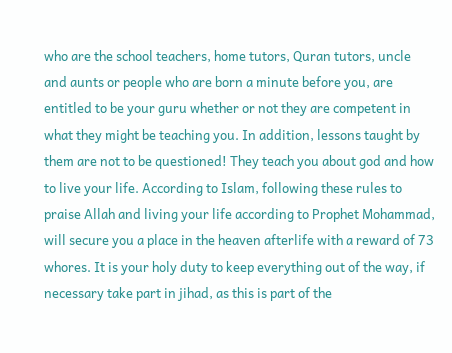who are the school teachers, home tutors, Quran tutors, uncle and aunts or people who are born a minute before you, are entitled to be your guru whether or not they are competent in what they might be teaching you. In addition, lessons taught by them are not to be questioned! They teach you about god and how to live your life. According to Islam, following these rules to praise Allah and living your life according to Prophet Mohammad, will secure you a place in the heaven afterlife with a reward of 73 whores. It is your holy duty to keep everything out of the way, if necessary take part in jihad, as this is part of the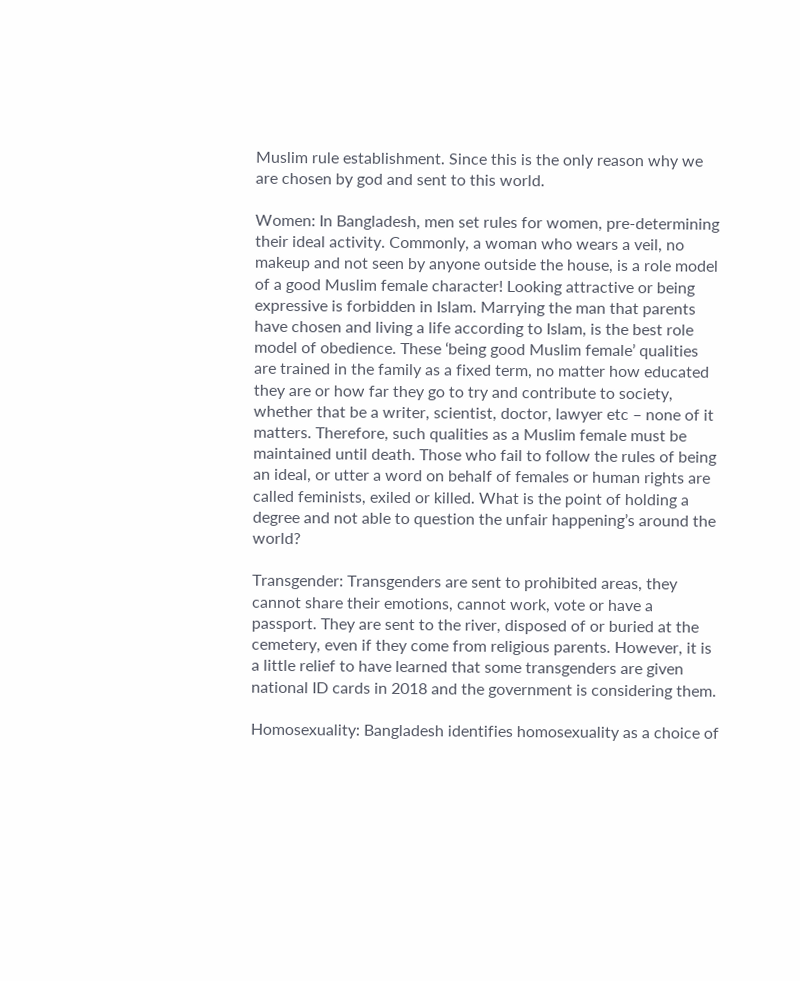Muslim rule establishment. Since this is the only reason why we are chosen by god and sent to this world.

Women: In Bangladesh, men set rules for women, pre-determining their ideal activity. Commonly, a woman who wears a veil, no makeup and not seen by anyone outside the house, is a role model of a good Muslim female character! Looking attractive or being expressive is forbidden in Islam. Marrying the man that parents have chosen and living a life according to Islam, is the best role model of obedience. These ‘being good Muslim female’ qualities are trained in the family as a fixed term, no matter how educated they are or how far they go to try and contribute to society, whether that be a writer, scientist, doctor, lawyer etc – none of it matters. Therefore, such qualities as a Muslim female must be maintained until death. Those who fail to follow the rules of being an ideal, or utter a word on behalf of females or human rights are called feminists, exiled or killed. What is the point of holding a degree and not able to question the unfair happening’s around the world?

Transgender: Transgenders are sent to prohibited areas, they cannot share their emotions, cannot work, vote or have a passport. They are sent to the river, disposed of or buried at the cemetery, even if they come from religious parents. However, it is a little relief to have learned that some transgenders are given national ID cards in 2018 and the government is considering them.

Homosexuality: Bangladesh identifies homosexuality as a choice of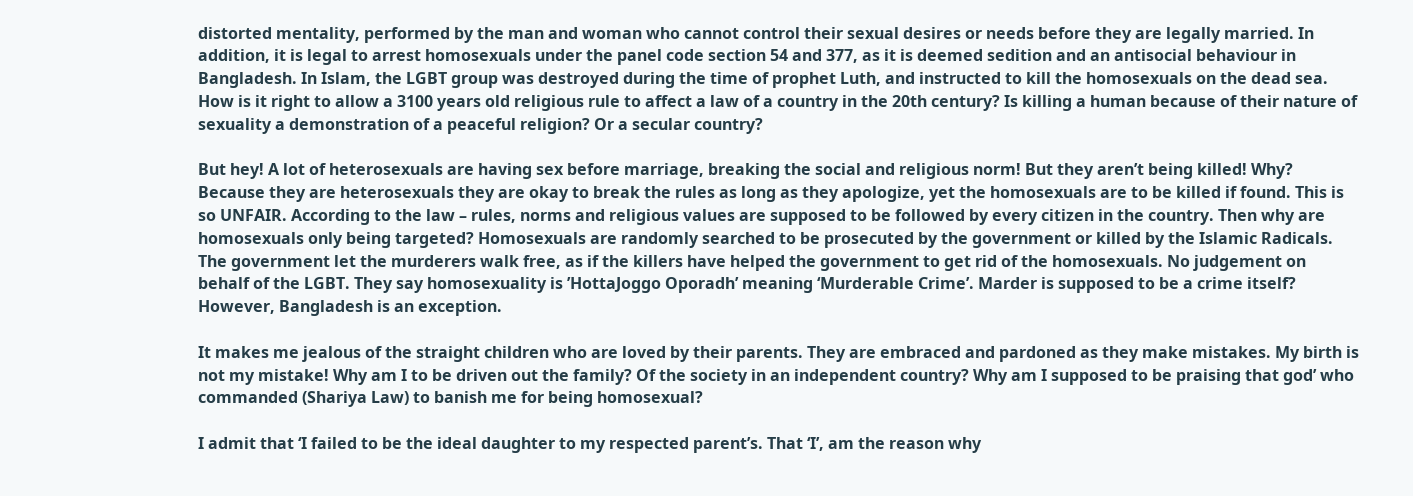distorted mentality, performed by the man and woman who cannot control their sexual desires or needs before they are legally married. In addition, it is legal to arrest homosexuals under the panel code section 54 and 377, as it is deemed sedition and an antisocial behaviour in Bangladesh. In Islam, the LGBT group was destroyed during the time of prophet Luth, and instructed to kill the homosexuals on the dead sea. How is it right to allow a 3100 years old religious rule to affect a law of a country in the 20th century? Is killing a human because of their nature of sexuality a demonstration of a peaceful religion? Or a secular country?

But hey! A lot of heterosexuals are having sex before marriage, breaking the social and religious norm! But they aren’t being killed! Why? Because they are heterosexuals they are okay to break the rules as long as they apologize, yet the homosexuals are to be killed if found. This is so UNFAIR. According to the law – rules, norms and religious values are supposed to be followed by every citizen in the country. Then why are homosexuals only being targeted? Homosexuals are randomly searched to be prosecuted by the government or killed by the Islamic Radicals. The government let the murderers walk free, as if the killers have helped the government to get rid of the homosexuals. No judgement on behalf of the LGBT. They say homosexuality is ’HottaJoggo Oporadh’ meaning ‘Murderable Crime’. Marder is supposed to be a crime itself? However, Bangladesh is an exception.

It makes me jealous of the straight children who are loved by their parents. They are embraced and pardoned as they make mistakes. My birth is not my mistake! Why am I to be driven out the family? Of the society in an independent country? Why am I supposed to be praising that god’ who commanded (Shariya Law) to banish me for being homosexual?

I admit that ‘I failed to be the ideal daughter to my respected parent’s. That ‘I’, am the reason why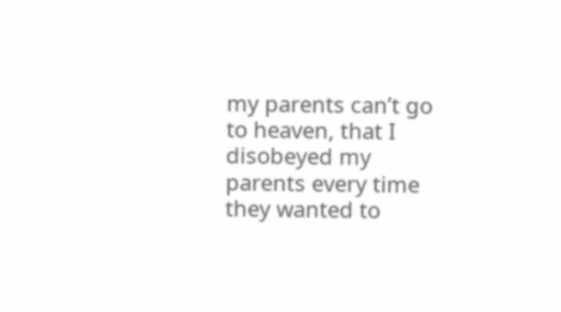my parents can’t go to heaven, that I disobeyed my parents every time they wanted to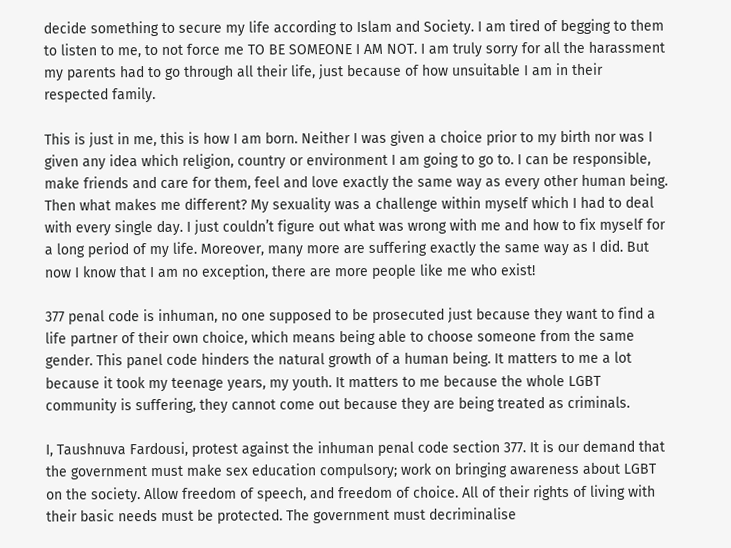decide something to secure my life according to Islam and Society. I am tired of begging to them to listen to me, to not force me TO BE SOMEONE I AM NOT. I am truly sorry for all the harassment my parents had to go through all their life, just because of how unsuitable I am in their respected family.

This is just in me, this is how I am born. Neither I was given a choice prior to my birth nor was I given any idea which religion, country or environment I am going to go to. I can be responsible, make friends and care for them, feel and love exactly the same way as every other human being. Then what makes me different? My sexuality was a challenge within myself which I had to deal with every single day. I just couldn’t figure out what was wrong with me and how to fix myself for a long period of my life. Moreover, many more are suffering exactly the same way as I did. But now I know that I am no exception, there are more people like me who exist!

377 penal code is inhuman, no one supposed to be prosecuted just because they want to find a life partner of their own choice, which means being able to choose someone from the same gender. This panel code hinders the natural growth of a human being. It matters to me a lot because it took my teenage years, my youth. It matters to me because the whole LGBT community is suffering, they cannot come out because they are being treated as criminals.

I, Taushnuva Fardousi, protest against the inhuman penal code section 377. It is our demand that the government must make sex education compulsory; work on bringing awareness about LGBT on the society. Allow freedom of speech, and freedom of choice. All of their rights of living with their basic needs must be protected. The government must decriminalise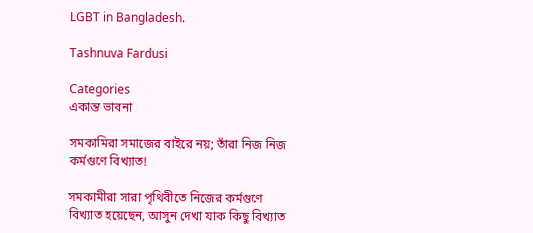LGBT in Bangladesh.

Tashnuva Fardusi

Categories
একান্ত ভাবনা

সমকামিরা সমাজের বাইরে নয়; তাঁরা নিজ নিজ কর্মগুণে বিখ্যাত!

সমকামীরা সারা পৃথিবীতে নিজের কর্মগুণে বিখ্যাত হয়েছেন, আসুন দেখা যাক কিছু বিখ্যাত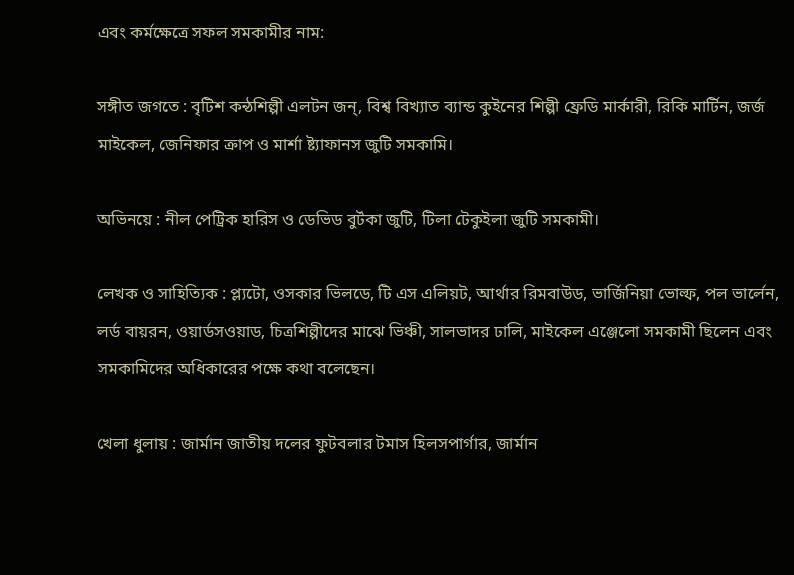এবং কর্মক্ষেত্রে সফল সমকামীর নাম:

সঙ্গীত জগতে : বৃটিশ কন্ঠশিল্পী এলটন জন্, বিশ্ব বিখ্যাত ব্যান্ড কুইনের শিল্পী ফ্রেডি মার্কারী, রিকি মার্টিন, জর্জ মাইকেল, জেনিফার ক্রাপ ও মার্শা ষ্ট্যাফানস জুটি সমকামি।

অভিনয়ে : নীল পেট্রিক হারিস ও ডেভিড বুর্টকা জুটি, টিলা টেকুইলা জুটি সমকামী।

লেখক ও সাহিত্যিক : প্ল্যটো, ওসকার ভিলডে, টি এস এলিয়ট, আর্থার রিমবাউড, ভার্জিনিয়া ভোল্ফ, পল ভার্লেন, লর্ড বায়রন, ওয়ার্ডসওয়াড, চিত্রশিল্পীদের মাঝে ভিঞ্চী, সালভাদর ঢালি, মাইকেল এঞ্জেলো সমকামী ছিলেন এবং সমকামিদের অধিকারের পক্ষে কথা বলেছেন।

খেলা ধুলায় : জার্মান জাতীয় দলের ফুটবলার টমাস হিলসপার্গার, জার্মান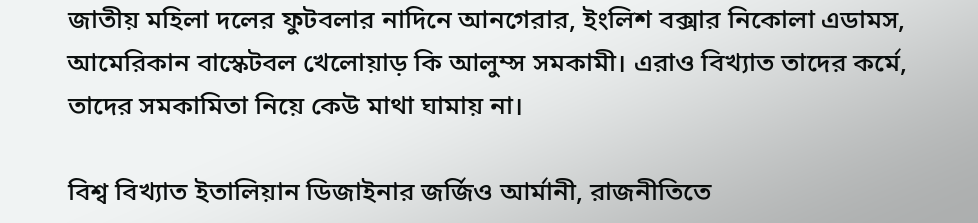জাতীয় মহিলা দলের ফুটবলার নাদিনে আনগেরার, ইংলিশ বক্সার নিকোলা এডামস, আমেরিকান বাস্কেটবল খেলোয়াড় কি আলুম্স সমকামী। এরাও বিখ্যাত তাদের কর্মে, তাদের সমকামিতা নিয়ে কেউ মাথা ঘামায় না।

বিশ্ব বিখ্যাত ইতালিয়ান ডিজাইনার জর্জিও আর্মানী, রাজনীতিতে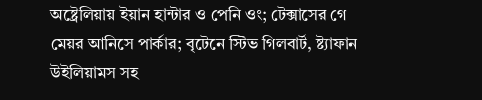অষ্ট্রেলিয়ায় ইয়ান হান্টার ও পেনি ওং; টেক্সাসের গে মেয়র আনিসে পার্কার; বৃটেনে স্টিভ গিলবার্ট, ষ্ট্যাফান উইলিয়ামস সহ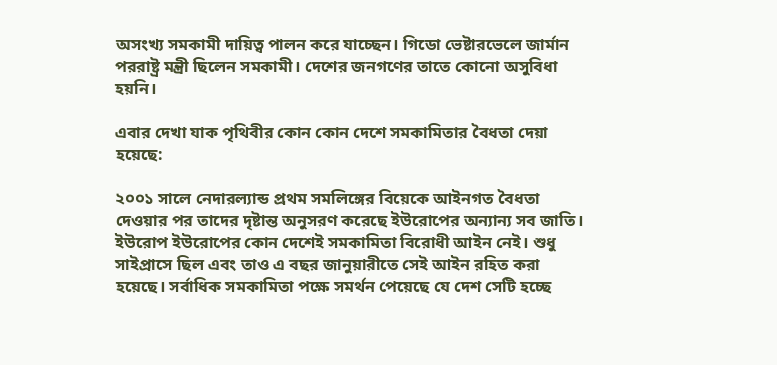অসংখ্য সমকামী দায়িত্ব পালন করে যাচ্ছেন। গিডো ভেষ্টারভেলে জার্মান পররাষ্ট্র মন্ত্রী ছিলেন সমকামী। দেশের জনগণের তাতে কোনো অসুবিধা হয়নি।

এবার দেখা যাক পৃথিবীর কোন কোন দেশে সমকামিতার বৈধতা দেয়া হয়েছে:

২০০১ সালে নেদারল্যান্ড প্রথম সমলিঙ্গের বিয়েকে আইনগত বৈধতা দেওয়ার পর তাদের দৃষ্টান্ত অনুসরণ করেছে ইউরোপের অন্যান্য সব জাতি। ইউরোপ ইউরোপের কোন দেশেই সমকামিতা বিরোধী আইন নেই। শুধু সাইপ্রাসে ছিল এবং তাও এ বছর জানুয়ারীতে সেই আইন রহিত করা হয়েছে। সর্বাধিক সমকামিতা পক্ষে সমর্থন পেয়েছে যে দেশ সেটি হচ্ছে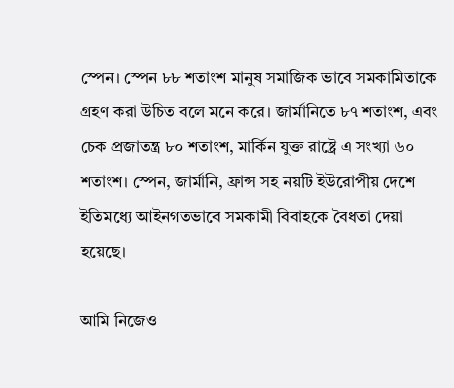স্পেন। স্পেন ৮৮ শতাংশ মানুষ সমাজিক ভাবে সমকামিতাকে গ্রহণ করা উচিত বলে মনে করে। জার্মানিতে ৮৭ শতাংশ, এবং চেক প্রজাতন্ত্র ৮০ শতাংশ, মার্কিন যুক্ত রাষ্ট্রে এ সংখ্যা ৬০ শতাংশ। স্পেন, জার্মানি, ফ্রান্স সহ নয়টি ইউরোপীয় দেশে ইতিমধ্যে আইনগতভাবে সমকামী বিবাহকে বৈধতা দেয়া হয়েছে।

আমি নিজেও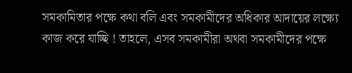সমকামিতার পক্ষে কথা বলি এবং সমকামীদের অধিকার আদায়ের লক্ষ্যে কাজ করে যাচ্ছি ! তাহলে, এসব সমকামীরা অথবা সমকামীদের পক্ষে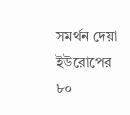সমর্থন দেয়া ইউরোপের ৮০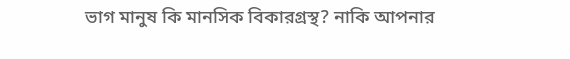ভাগ মানুষ কি মানসিক বিকারগ্রস্থ? নাকি আপনার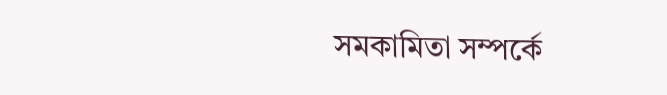সমকামিতা সম্পর্কে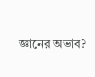জ্ঞানের অভাব?